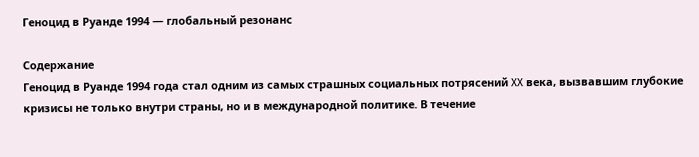Геноцид в Руанде 1994 — глобальный резонанс

Содержание
Геноцид в Руанде 1994 года стал одним из самых страшных социальных потрясений XX века, вызвавшим глубокие кризисы не только внутри страны, но и в международной политике. В течение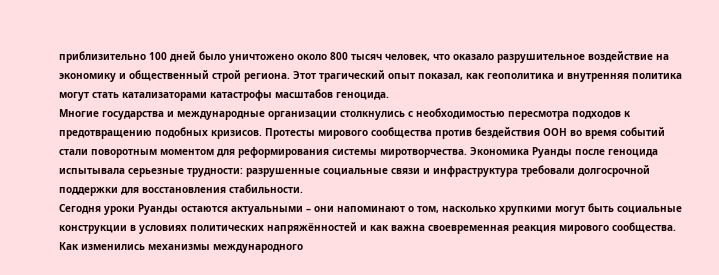приблизительно 100 дней было уничтожено около 800 тысяч человек, что оказало разрушительное воздействие на экономику и общественный строй региона. Этот трагический опыт показал, как геополитика и внутренняя политика могут стать катализаторами катастрофы масштабов геноцида.
Многие государства и международные организации столкнулись с необходимостью пересмотра подходов к предотвращению подобных кризисов. Протесты мирового сообщества против бездействия ООН во время событий стали поворотным моментом для реформирования системы миротворчества. Экономика Руанды после геноцида испытывала серьезные трудности: разрушенные социальные связи и инфраструктура требовали долгосрочной поддержки для восстановления стабильности.
Сегодня уроки Руанды остаются актуальными – они напоминают о том, насколько хрупкими могут быть социальные конструкции в условиях политических напряжённостей и как важна своевременная реакция мирового сообщества. Как изменились механизмы международного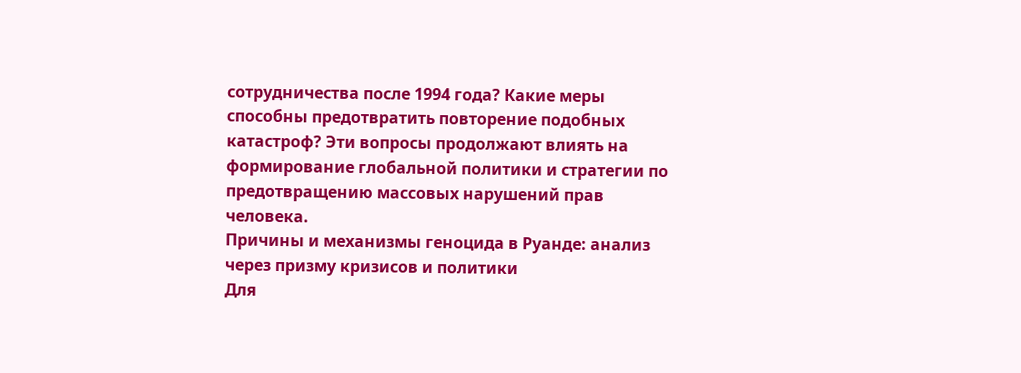сотрудничества после 1994 года? Какие меры способны предотвратить повторение подобных катастроф? Эти вопросы продолжают влиять на формирование глобальной политики и стратегии по предотвращению массовых нарушений прав человека.
Причины и механизмы геноцида в Руанде: анализ через призму кризисов и политики
Для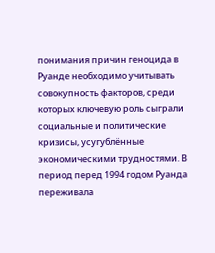понимания причин геноцида в Руанде необходимо учитывать совокупность факторов, среди которых ключевую роль сыграли социальные и политические кризисы, усугублённые экономическими трудностями. В период перед 1994 годом Руанда переживала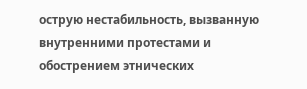острую нестабильность, вызванную внутренними протестами и обострением этнических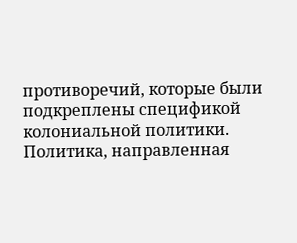противоречий, которые были подкреплены спецификой колониальной политики.
Политика, направленная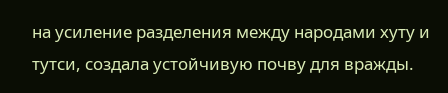на усиление разделения между народами хуту и тутси, создала устойчивую почву для вражды.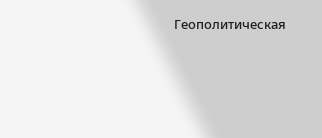Геополитическая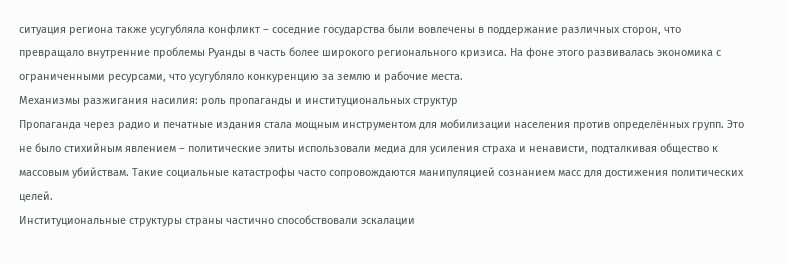ситуация региона также усугубляла конфликт – соседние государства были вовлечены в поддержание различных сторон, что превращало внутренние проблемы Руанды в часть более широкого регионального кризиса. На фоне этого развивалась экономика с ограниченными ресурсами, что усугубляло конкуренцию за землю и рабочие места.
Механизмы разжигания насилия: роль пропаганды и институциональных структур
Пропаганда через радио и печатные издания стала мощным инструментом для мобилизации населения против определённых групп. Это не было стихийным явлением – политические элиты использовали медиа для усиления страха и ненависти, подталкивая общество к массовым убийствам. Такие социальные катастрофы часто сопровождаются манипуляцией сознанием масс для достижения политических целей.
Институциональные структуры страны частично способствовали эскалации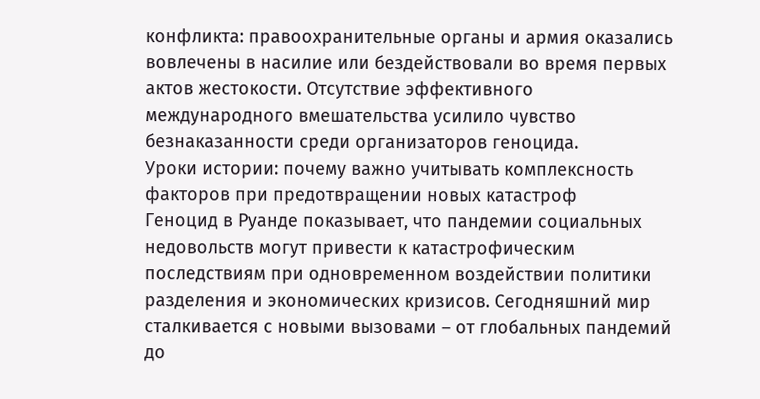конфликта: правоохранительные органы и армия оказались вовлечены в насилие или бездействовали во время первых актов жестокости. Отсутствие эффективного международного вмешательства усилило чувство безнаказанности среди организаторов геноцида.
Уроки истории: почему важно учитывать комплексность факторов при предотвращении новых катастроф
Геноцид в Руанде показывает, что пандемии социальных недовольств могут привести к катастрофическим последствиям при одновременном воздействии политики разделения и экономических кризисов. Сегодняшний мир сталкивается с новыми вызовами – от глобальных пандемий до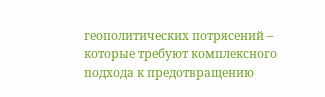геополитических потрясений – которые требуют комплексного подхода к предотвращению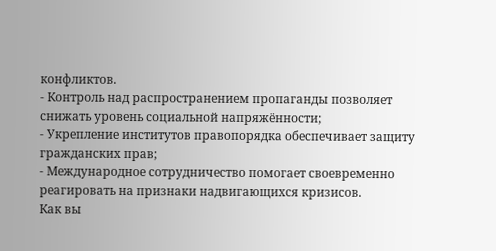конфликтов.
- Контроль над распространением пропаганды позволяет снижать уровень социальной напряжённости;
- Укрепление институтов правопорядка обеспечивает защиту гражданских прав;
- Международное сотрудничество помогает своевременно реагировать на признаки надвигающихся кризисов.
Как вы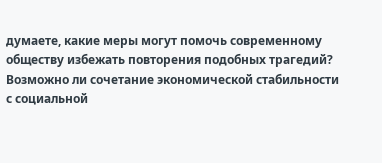думаете, какие меры могут помочь современному обществу избежать повторения подобных трагедий? Возможно ли сочетание экономической стабильности с социальной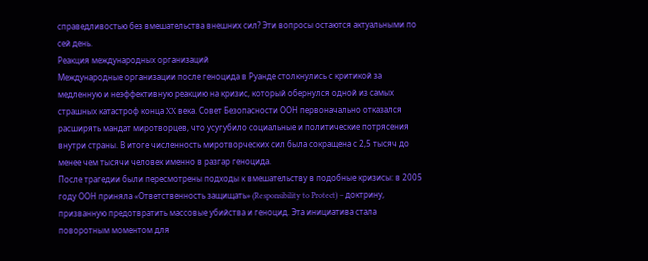справедливостью без вмешательства внешних сил? Эти вопросы остаются актуальными по сей день.
Реакция международных организаций
Международные организации после геноцида в Руанде столкнулись с критикой за медленную и неэффективную реакцию на кризис, который обернулся одной из самых страшных катастроф конца XX века. Совет Безопасности ООН первоначально отказался расширять мандат миротворцев, что усугубило социальные и политические потрясения внутри страны. В итоге численность миротворческих сил была сокращена с 2,5 тысяч до менее чем тысячи человек именно в разгар геноцида.
После трагедии были пересмотрены подходы к вмешательству в подобные кризисы: в 2005 году ООН приняла «Ответственность защищать» (Responsibility to Protect) – доктрину, призванную предотвратить массовые убийства и геноцид. Эта инициатива стала поворотным моментом для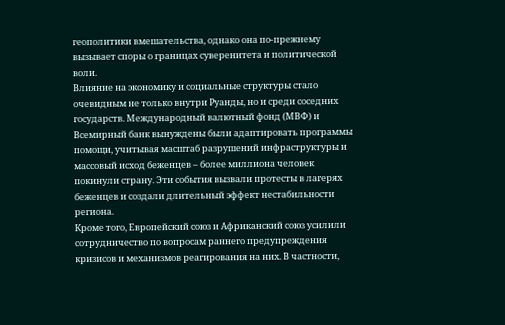геополитики вмешательства, однако она по-прежнему вызывает споры о границах суверенитета и политической воли.
Влияние на экономику и социальные структуры стало очевидным не только внутри Руанды, но и среди соседних государств. Международный валютный фонд (МВФ) и Всемирный банк вынуждены были адаптировать программы помощи, учитывая масштаб разрушений инфраструктуры и массовый исход беженцев – более миллиона человек покинули страну. Эти события вызвали протесты в лагерях беженцев и создали длительный эффект нестабильности региона.
Кроме того, Европейский союз и Африканский союз усилили сотрудничество по вопросам раннего предупреждения кризисов и механизмов реагирования на них. В частности,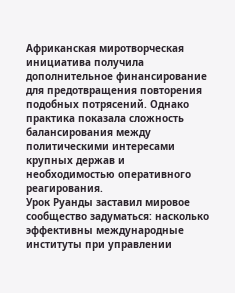Африканская миротворческая инициатива получила дополнительное финансирование для предотвращения повторения подобных потрясений. Однако практика показала сложность балансирования между политическими интересами крупных держав и необходимостью оперативного реагирования.
Урок Руанды заставил мировое сообщество задуматься: насколько эффективны международные институты при управлении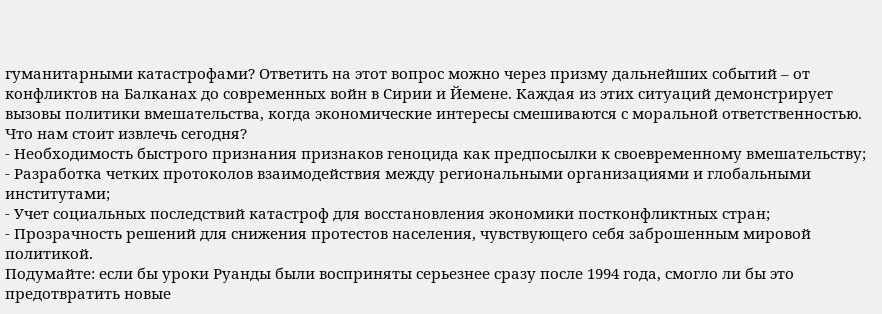гуманитарными катастрофами? Ответить на этот вопрос можно через призму дальнейших событий – от конфликтов на Балканах до современных войн в Сирии и Йемене. Каждая из этих ситуаций демонстрирует вызовы политики вмешательства, когда экономические интересы смешиваются с моральной ответственностью.
Что нам стоит извлечь сегодня?
- Необходимость быстрого признания признаков геноцида как предпосылки к своевременному вмешательству;
- Разработка четких протоколов взаимодействия между региональными организациями и глобальными институтами;
- Учет социальных последствий катастроф для восстановления экономики постконфликтных стран;
- Прозрачность решений для снижения протестов населения, чувствующего себя заброшенным мировой политикой.
Подумайте: если бы уроки Руанды были восприняты серьезнее сразу после 1994 года, смогло ли бы это предотвратить новые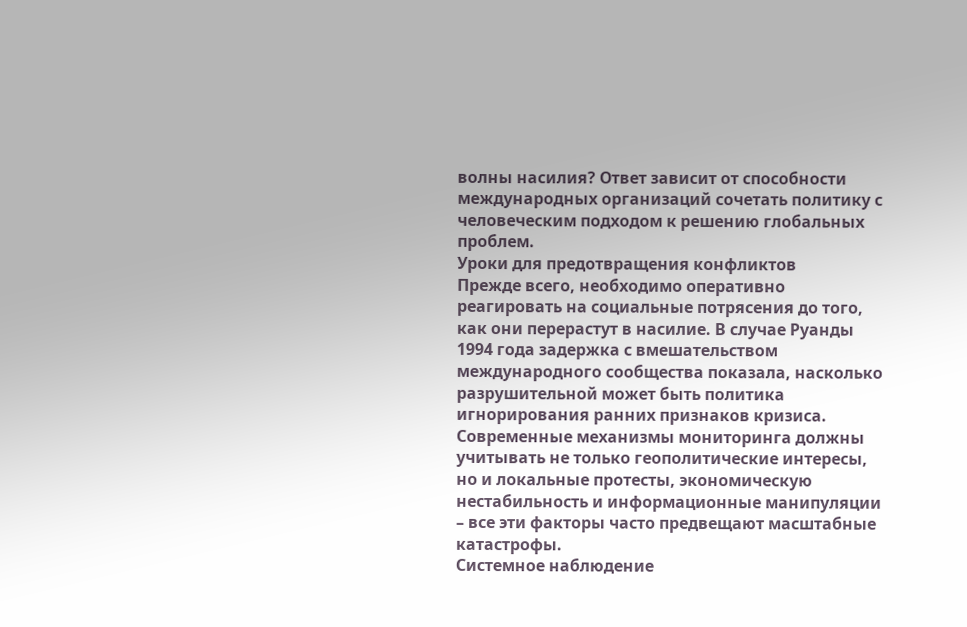волны насилия? Ответ зависит от способности международных организаций сочетать политику с человеческим подходом к решению глобальных проблем.
Уроки для предотвращения конфликтов
Прежде всего, необходимо оперативно реагировать на социальные потрясения до того, как они перерастут в насилие. В случае Руанды 1994 года задержка с вмешательством международного сообщества показала, насколько разрушительной может быть политика игнорирования ранних признаков кризиса. Современные механизмы мониторинга должны учитывать не только геополитические интересы, но и локальные протесты, экономическую нестабильность и информационные манипуляции – все эти факторы часто предвещают масштабные катастрофы.
Системное наблюдение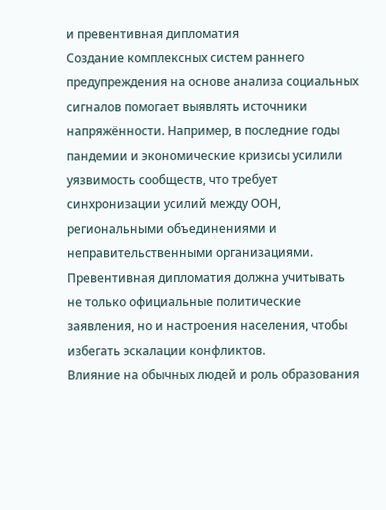и превентивная дипломатия
Создание комплексных систем раннего предупреждения на основе анализа социальных сигналов помогает выявлять источники напряжённости. Например, в последние годы пандемии и экономические кризисы усилили уязвимость сообществ, что требует синхронизации усилий между ООН, региональными объединениями и неправительственными организациями. Превентивная дипломатия должна учитывать не только официальные политические заявления, но и настроения населения, чтобы избегать эскалации конфликтов.
Влияние на обычных людей и роль образования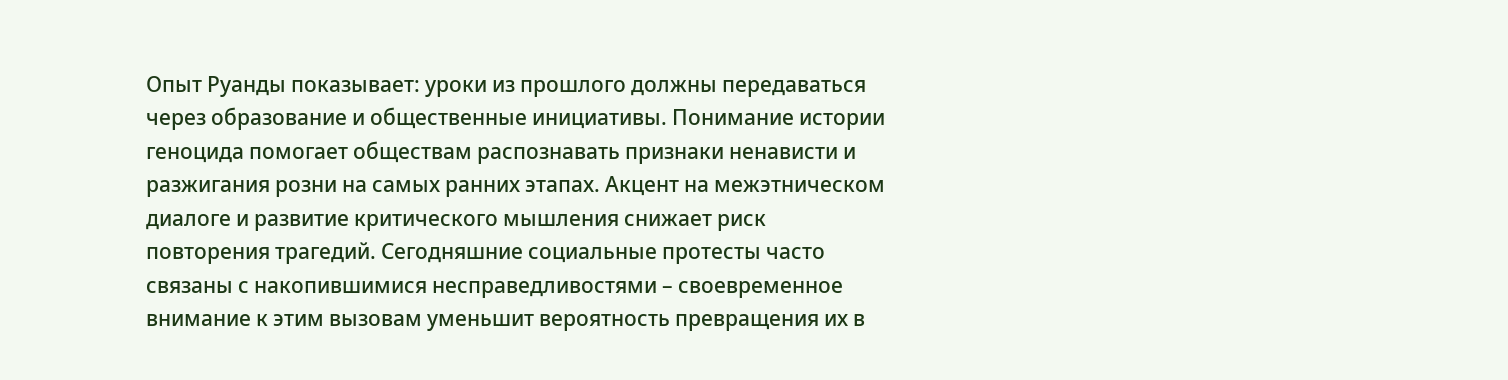Опыт Руанды показывает: уроки из прошлого должны передаваться через образование и общественные инициативы. Понимание истории геноцида помогает обществам распознавать признаки ненависти и разжигания розни на самых ранних этапах. Акцент на межэтническом диалоге и развитие критического мышления снижает риск повторения трагедий. Сегодняшние социальные протесты часто связаны с накопившимися несправедливостями – своевременное внимание к этим вызовам уменьшит вероятность превращения их в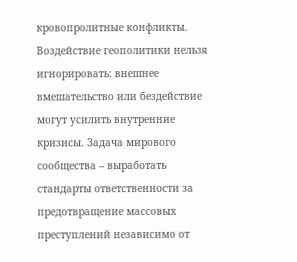кровопролитные конфликты.
Воздействие геополитики нельзя игнорировать: внешнее вмешательство или бездействие могут усилить внутренние кризисы. Задача мирового сообщества – выработать стандарты ответственности за предотвращение массовых преступлений независимо от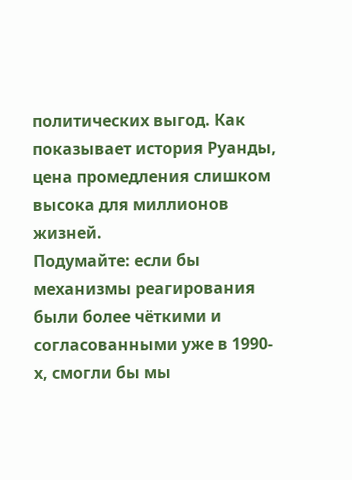политических выгод. Как показывает история Руанды, цена промедления слишком высока для миллионов жизней.
Подумайте: если бы механизмы реагирования были более чёткими и согласованными уже в 1990-х, смогли бы мы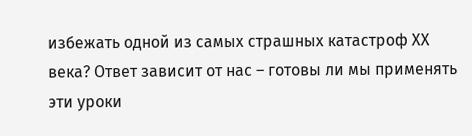избежать одной из самых страшных катастроф XX века? Ответ зависит от нас – готовы ли мы применять эти уроки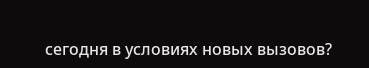сегодня в условиях новых вызовов?